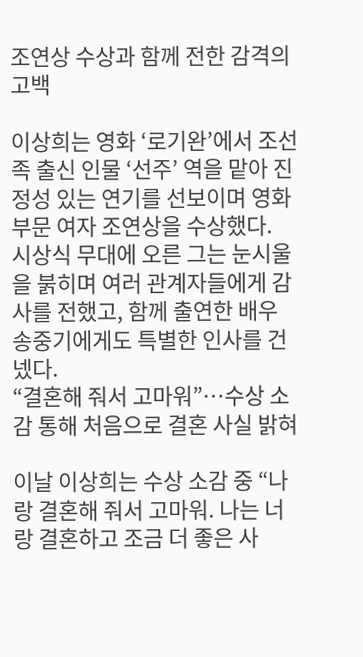조연상 수상과 함께 전한 감격의 고백

이상희는 영화 ‘로기완’에서 조선족 출신 인물 ‘선주’ 역을 맡아 진정성 있는 연기를 선보이며 영화 부문 여자 조연상을 수상했다.
시상식 무대에 오른 그는 눈시울을 붉히며 여러 관계자들에게 감사를 전했고, 함께 출연한 배우 송중기에게도 특별한 인사를 건넸다.
“결혼해 줘서 고마워”…수상 소감 통해 처음으로 결혼 사실 밝혀

이날 이상희는 수상 소감 중 “나랑 결혼해 줘서 고마워. 나는 너랑 결혼하고 조금 더 좋은 사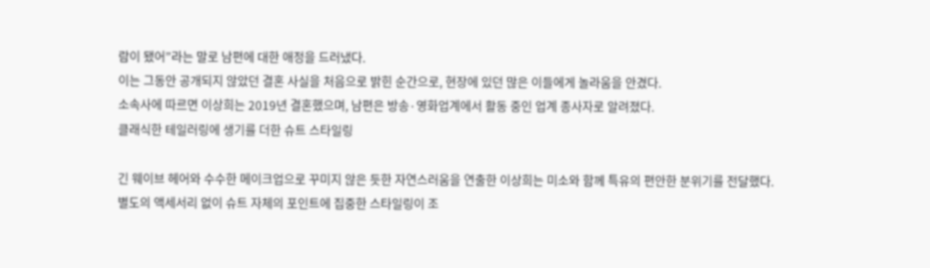람이 됐어”라는 말로 남편에 대한 애정을 드러냈다.
이는 그동안 공개되지 않았던 결혼 사실을 처음으로 밝힌 순간으로, 현장에 있던 많은 이들에게 놀라움을 안겼다.
소속사에 따르면 이상희는 2019년 결혼했으며, 남편은 방송·영화업계에서 활동 중인 업계 종사자로 알려졌다.
클래식한 테일러링에 생기를 더한 슈트 스타일링

긴 웨이브 헤어와 수수한 메이크업으로 꾸미지 않은 듯한 자연스러움을 연출한 이상희는 미소와 함께 특유의 편안한 분위기를 전달했다.
별도의 액세서리 없이 슈트 자체의 포인트에 집중한 스타일링이 조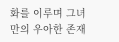화를 이루며 그녀만의 우아한 존재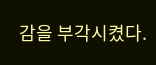감을 부각시켰다.